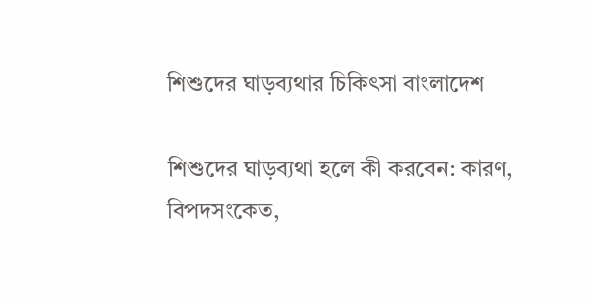শিশুদের ঘাড়ব্যথার চিকিৎসা বাংলাদেশ

শিশুদের ঘাড়ব্যথা হলে কী করবেন: কারণ, বিপদসংকেত,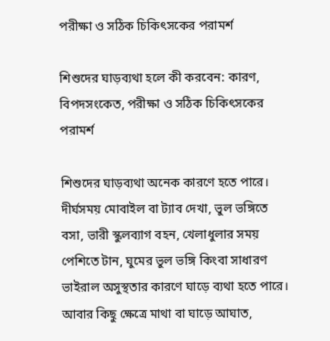পরীক্ষা ও সঠিক চিকিৎসকের পরামর্শ

শিশুদের ঘাড়ব্যথা হলে কী করবেন: কারণ, বিপদসংকেত, পরীক্ষা ও সঠিক চিকিৎসকের পরামর্শ

শিশুদের ঘাড়ব্যথা অনেক কারণে হতে পারে। দীর্ঘসময় মোবাইল বা ট্যাব দেখা, ভুল ভঙ্গিতে বসা, ভারী স্কুলব্যাগ বহন, খেলাধুলার সময় পেশিতে টান, ঘুমের ভুল ভঙ্গি কিংবা সাধারণ ভাইরাল অসুস্থতার কারণে ঘাড়ে ব্যথা হতে পারে। আবার কিছু ক্ষেত্রে মাথা বা ঘাড়ে আঘাত,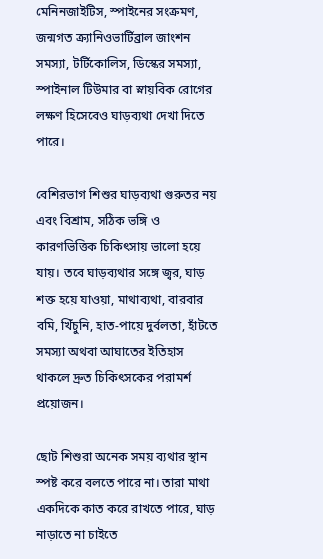মেনিনজাইটিস, স্পাইনের সংক্রমণ, জন্মগত ক্র্যানিওভার্টিব্রাল জাংশন সমস্যা, টর্টিকোলিস, ডিস্কের সমস্যা, স্পাইনাল টিউমার বা স্নায়বিক রোগের লক্ষণ হিসেবেও ঘাড়ব্যথা দেখা দিতে পারে।

বেশিরভাগ শিশুর ঘাড়ব্যথা গুরুতর নয় এবং বিশ্রাম, সঠিক ভঙ্গি ও কারণভিত্তিক চিকিৎসায় ভালো হয়ে যায়। তবে ঘাড়ব্যথার সঙ্গে জ্বর, ঘাড় শক্ত হয়ে যাওয়া, মাথাব্যথা, বারবার বমি, খিঁচুনি, হাত-পায়ে দুর্বলতা, হাঁটতে সমস্যা অথবা আঘাতের ইতিহাস থাকলে দ্রুত চিকিৎসকের পরামর্শ প্রয়োজন।

ছোট শিশুরা অনেক সময় ব্যথার স্থান স্পষ্ট করে বলতে পারে না। তারা মাথা একদিকে কাত করে রাখতে পারে, ঘাড় নাড়াতে না চাইতে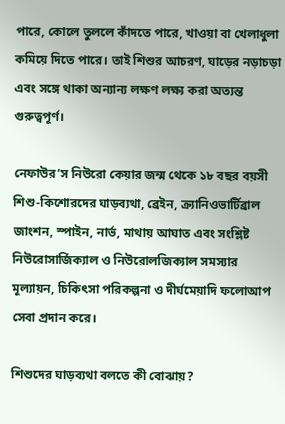পারে, কোলে তুললে কাঁদতে পারে, খাওয়া বা খেলাধুলা কমিয়ে দিতে পারে। তাই শিশুর আচরণ, ঘাড়ের নড়াচড়া এবং সঙ্গে থাকা অন্যান্য লক্ষণ লক্ষ্য করা অত্যন্ত গুরুত্বপূর্ণ।

নেফাউর’স নিউরো কেয়ার জন্ম থেকে ১৮ বছর বয়সী শিশু-কিশোরদের ঘাড়ব্যথা, ব্রেইন, ক্র্যানিওভার্টিব্রাল জাংশন, স্পাইন, নার্ভ, মাথায় আঘাত এবং সংশ্লিষ্ট নিউরোসার্জিক্যাল ও নিউরোলজিক্যাল সমস্যার মূল্যায়ন, চিকিৎসা পরিকল্পনা ও দীর্ঘমেয়াদি ফলোআপ সেবা প্রদান করে।

শিশুদের ঘাড়ব্যথা বলতে কী বোঝায়?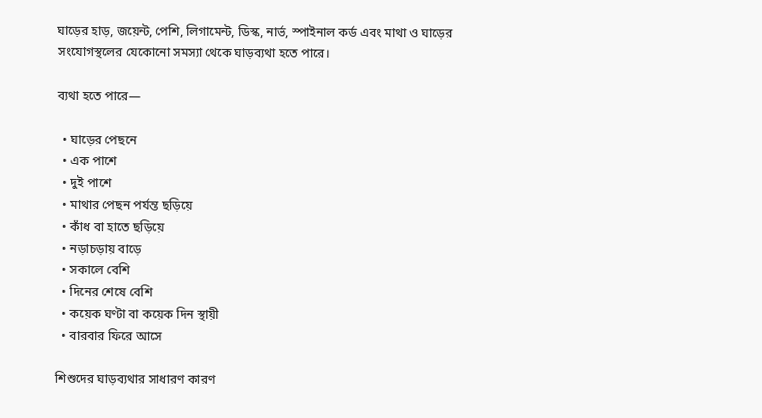ঘাড়ের হাড়, জয়েন্ট, পেশি, লিগামেন্ট, ডিস্ক, নার্ভ, স্পাইনাল কর্ড এবং মাথা ও ঘাড়ের সংযোগস্থলের যেকোনো সমস্যা থেকে ঘাড়ব্যথা হতে পারে।

ব্যথা হতে পারে—

  • ঘাড়ের পেছনে
  • এক পাশে
  • দুই পাশে
  • মাথার পেছন পর্যন্ত ছড়িয়ে
  • কাঁধ বা হাতে ছড়িয়ে
  • নড়াচড়ায় বাড়ে
  • সকালে বেশি
  • দিনের শেষে বেশি
  • কয়েক ঘণ্টা বা কয়েক দিন স্থায়ী
  • বারবার ফিরে আসে

শিশুদের ঘাড়ব্যথার সাধারণ কারণ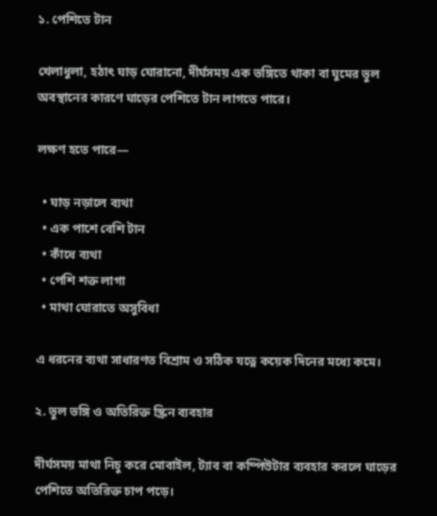১. পেশিতে টান

খেলাধুলা, হঠাৎ ঘাড় ঘোরানো, দীর্ঘসময় এক ভঙ্গিতে থাকা বা ঘুমের ভুল অবস্থানের কারণে ঘাড়ের পেশিতে টান লাগতে পারে।

লক্ষণ হতে পারে—

  • ঘাড় নড়ালে ব্যথা
  • এক পাশে বেশি টান
  • কাঁধে ব্যথা
  • পেশি শক্ত লাগা
  • মাথা ঘোরাতে অসুবিধা

এ ধরনের ব্যথা সাধারণত বিশ্রাম ও সঠিক যত্নে কয়েক দিনের মধ্যে কমে।

২. ভুল ভঙ্গি ও অতিরিক্ত স্ক্রিন ব্যবহার

দীর্ঘসময় মাথা নিচু করে মোবাইল, ট্যাব বা কম্পিউটার ব্যবহার করলে ঘাড়ের পেশিতে অতিরিক্ত চাপ পড়ে।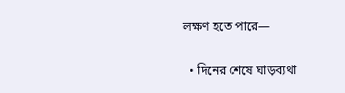লক্ষণ হতে পারে—

  • দিনের শেষে ঘাড়ব্যথা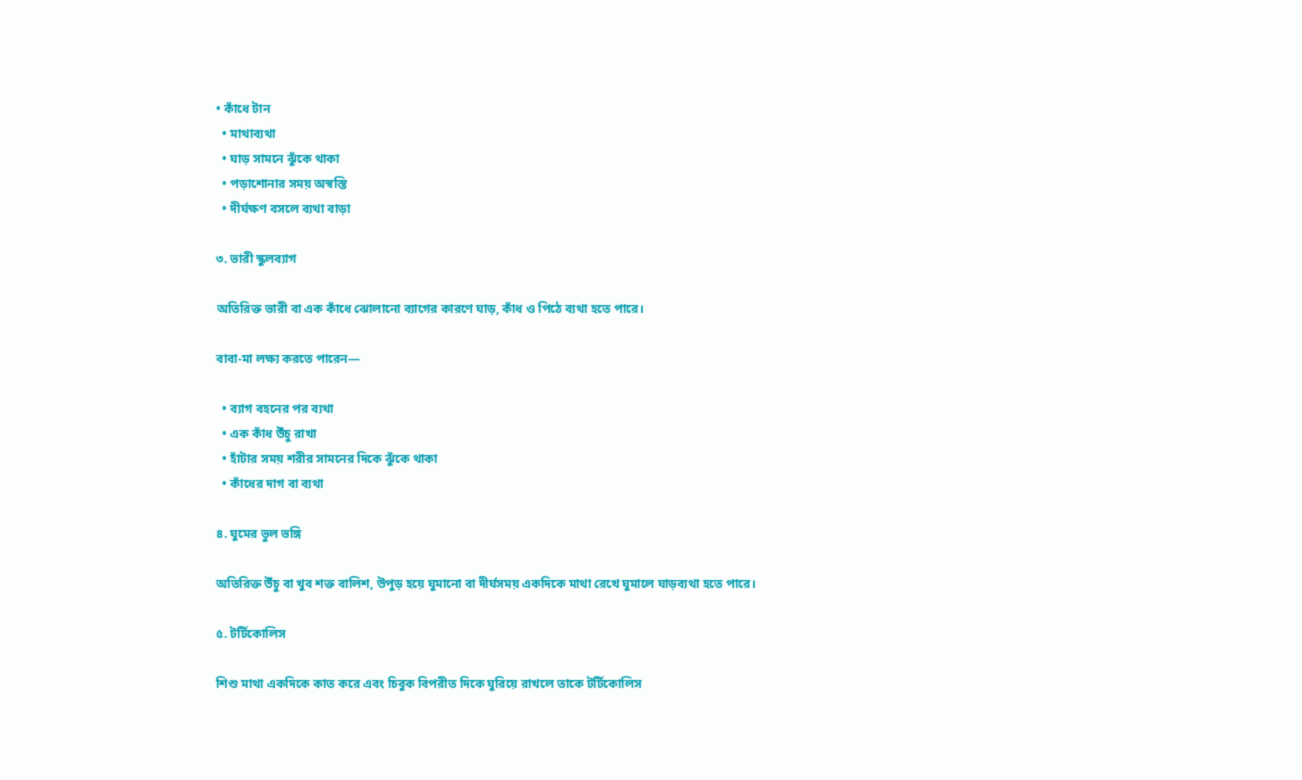• কাঁধে টান
  • মাথাব্যথা
  • ঘাড় সামনে ঝুঁকে থাকা
  • পড়াশোনার সময় অস্বস্তি
  • দীর্ঘক্ষণ বসলে ব্যথা বাড়া

৩. ভারী স্কুলব্যাগ

অতিরিক্ত ভারী বা এক কাঁধে ঝোলানো ব্যাগের কারণে ঘাড়, কাঁধ ও পিঠে ব্যথা হতে পারে।

বাবা-মা লক্ষ্য করতে পারেন—

  • ব্যাগ বহনের পর ব্যথা
  • এক কাঁধ উঁচু রাখা
  • হাঁটার সময় শরীর সামনের দিকে ঝুঁকে থাকা
  • কাঁধের দাগ বা ব্যথা

৪. ঘুমের ভুল ভঙ্গি

অতিরিক্ত উঁচু বা খুব শক্ত বালিশ, উপুড় হয়ে ঘুমানো বা দীর্ঘসময় একদিকে মাথা রেখে ঘুমালে ঘাড়ব্যথা হতে পারে।

৫. টর্টিকোলিস

শিশু মাথা একদিকে কাত করে এবং চিবুক বিপরীত দিকে ঘুরিয়ে রাখলে তাকে টর্টিকোলিস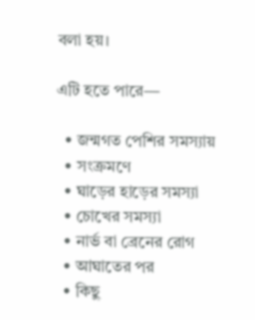বলা হয়।

এটি হতে পারে—

  • জন্মগত পেশির সমস্যায়
  • সংক্রমণে
  • ঘাড়ের হাড়ের সমস্যা
  • চোখের সমস্যা
  • নার্ভ বা ব্রেনের রোগ
  • আঘাতের পর
  • কিছু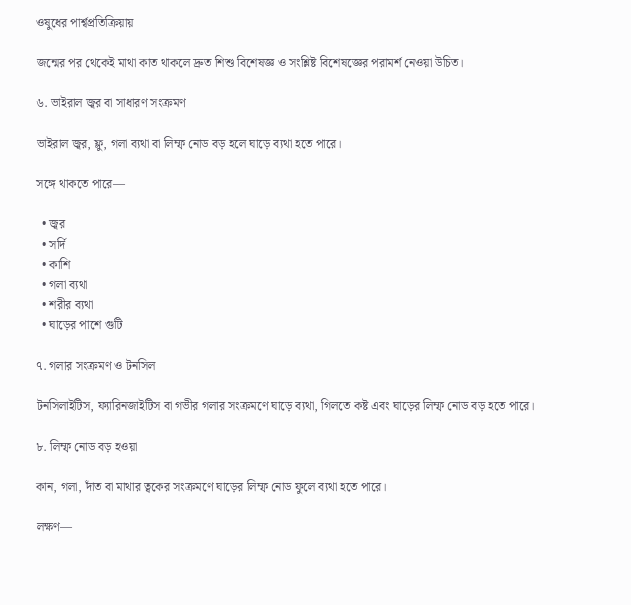ওষুধের পার্শ্বপ্রতিক্রিয়ায়

জন্মের পর থেকেই মাথা কাত থাকলে দ্রুত শিশু বিশেষজ্ঞ ও সংশ্লিষ্ট বিশেষজ্ঞের পরামর্শ নেওয়া উচিত।

৬. ভাইরাল জ্বর বা সাধারণ সংক্রমণ

ভাইরাল জ্বর, ফ্লু, গলা ব্যথা বা লিম্ফ নোড বড় হলে ঘাড়ে ব্যথা হতে পারে।

সঙ্গে থাকতে পারে—

  • জ্বর
  • সর্দি
  • কাশি
  • গলা ব্যথা
  • শরীর ব্যথা
  • ঘাড়ের পাশে গুটি

৭. গলার সংক্রমণ ও টনসিল

টনসিলাইটিস, ফ্যারিনজাইটিস বা গভীর গলার সংক্রমণে ঘাড়ে ব্যথা, গিলতে কষ্ট এবং ঘাড়ের লিম্ফ নোড বড় হতে পারে।

৮. লিম্ফ নোড বড় হওয়া

কান, গলা, দাঁত বা মাথার ত্বকের সংক্রমণে ঘাড়ের লিম্ফ নোড ফুলে ব্যথা হতে পারে।

লক্ষণ—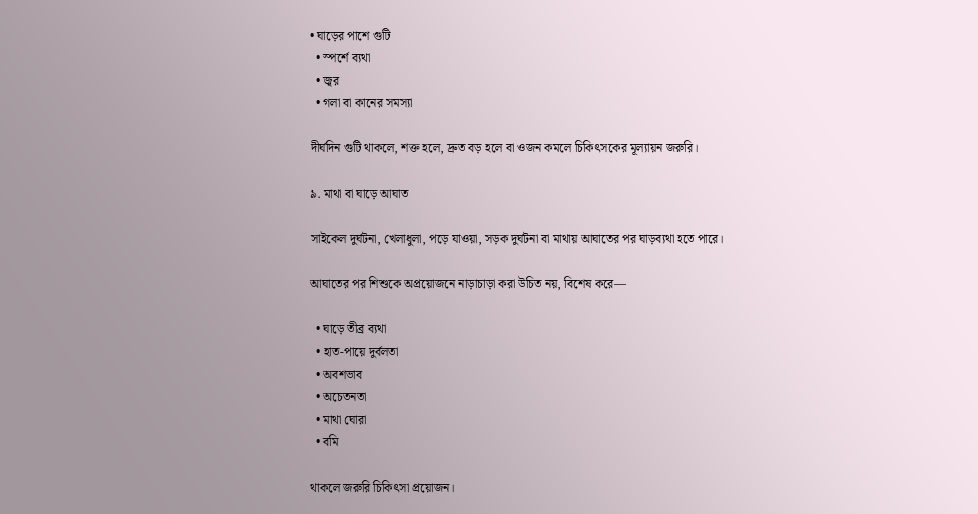• ঘাড়ের পাশে গুটি
  • স্পর্শে ব্যথা
  • জ্বর
  • গলা বা কানের সমস্যা

দীর্ঘদিন গুটি থাকলে, শক্ত হলে, দ্রুত বড় হলে বা ওজন কমলে চিকিৎসকের মূল্যায়ন জরুরি।

৯. মাথা বা ঘাড়ে আঘাত

সাইকেল দুর্ঘটনা, খেলাধুলা, পড়ে যাওয়া, সড়ক দুর্ঘটনা বা মাথায় আঘাতের পর ঘাড়ব্যথা হতে পারে।

আঘাতের পর শিশুকে অপ্রয়োজনে নাড়াচাড়া করা উচিত নয়, বিশেষ করে—

  • ঘাড়ে তীব্র ব্যথা
  • হাত-পায়ে দুর্বলতা
  • অবশভাব
  • অচেতনতা
  • মাথা ঘোরা
  • বমি

থাকলে জরুরি চিকিৎসা প্রয়োজন।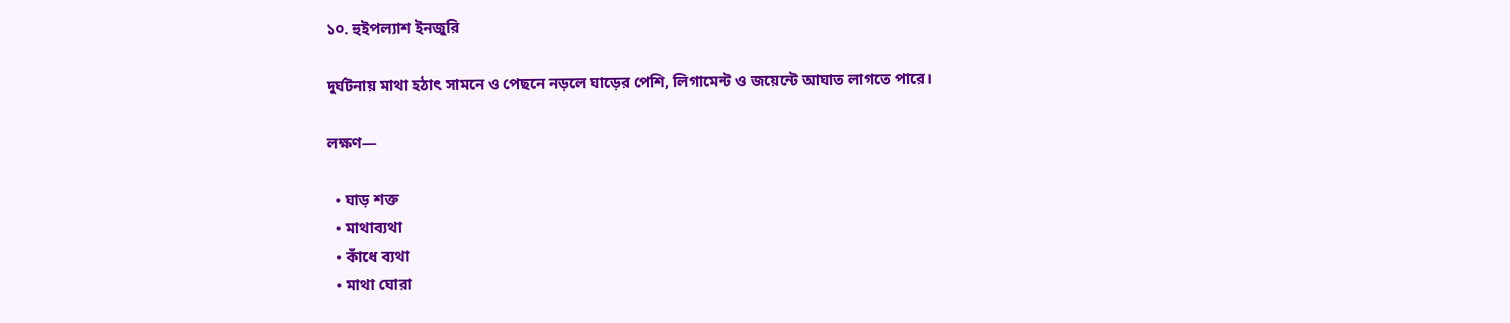১০. হুইপল্যাশ ইনজুরি

দুর্ঘটনায় মাথা হঠাৎ সামনে ও পেছনে নড়লে ঘাড়ের পেশি, লিগামেন্ট ও জয়েন্টে আঘাত লাগতে পারে।

লক্ষণ—

  • ঘাড় শক্ত
  • মাথাব্যথা
  • কাঁধে ব্যথা
  • মাথা ঘোরা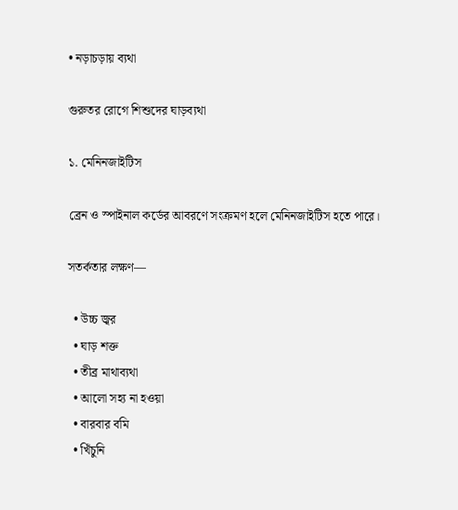• নড়াচড়ায় ব্যথা

গুরুতর রোগে শিশুদের ঘাড়ব্যথা

১. মেনিনজাইটিস

ব্রেন ও স্পাইনাল কর্ডের আবরণে সংক্রমণ হলে মেনিনজাইটিস হতে পারে।

সতর্কতার লক্ষণ—

  • উচ্চ জ্বর
  • ঘাড় শক্ত
  • তীব্র মাথাব্যথা
  • আলো সহ্য না হওয়া
  • বারবার বমি
  • খিঁচুনি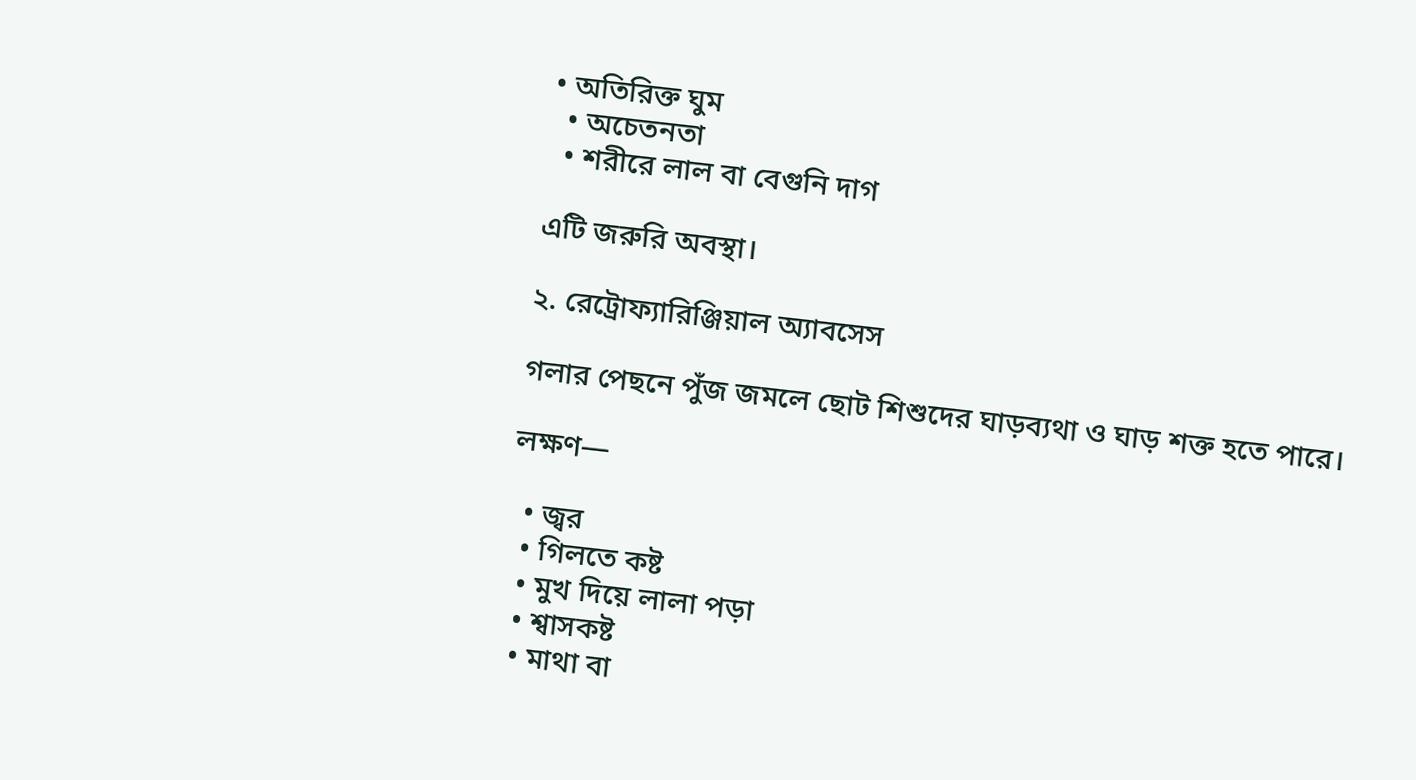• অতিরিক্ত ঘুম
  • অচেতনতা
  • শরীরে লাল বা বেগুনি দাগ

এটি জরুরি অবস্থা।

২. রেট্রোফ্যারিঞ্জিয়াল অ্যাবসেস

গলার পেছনে পুঁজ জমলে ছোট শিশুদের ঘাড়ব্যথা ও ঘাড় শক্ত হতে পারে।

লক্ষণ—

  • জ্বর
  • গিলতে কষ্ট
  • মুখ দিয়ে লালা পড়া
  • শ্বাসকষ্ট
  • মাথা বা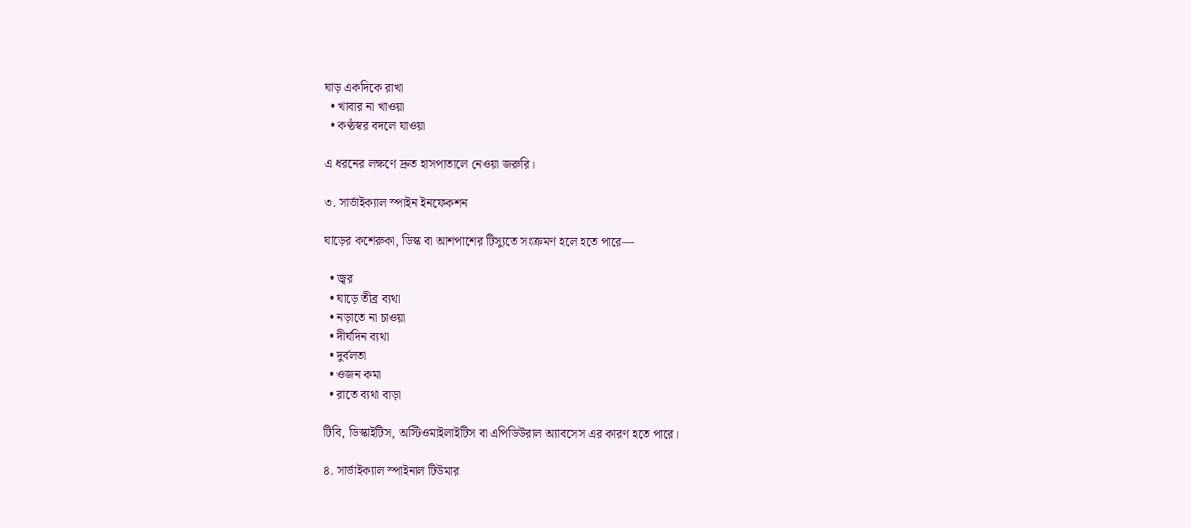ঘাড় একদিকে রাখা
  • খাবার না খাওয়া
  • কণ্ঠস্বর বদলে যাওয়া

এ ধরনের লক্ষণে দ্রুত হাসপাতালে নেওয়া জরুরি।

৩. সার্ভাইক্যাল স্পাইন ইনফেকশন

ঘাড়ের কশেরুকা, ডিস্ক বা আশপাশের টিস্যুতে সংক্রমণ হলে হতে পারে—

  • জ্বর
  • ঘাড়ে তীব্র ব্যথা
  • নড়াতে না চাওয়া
  • দীর্ঘদিন ব্যথা
  • দুর্বলতা
  • ওজন কমা
  • রাতে ব্যথা বাড়া

টিবি, ডিস্কাইটিস, অস্টিওমাইলাইটিস বা এপিডিউরাল অ্যাবসেস এর কারণ হতে পারে।

৪. সার্ভাইক্যাল স্পাইনাল টিউমার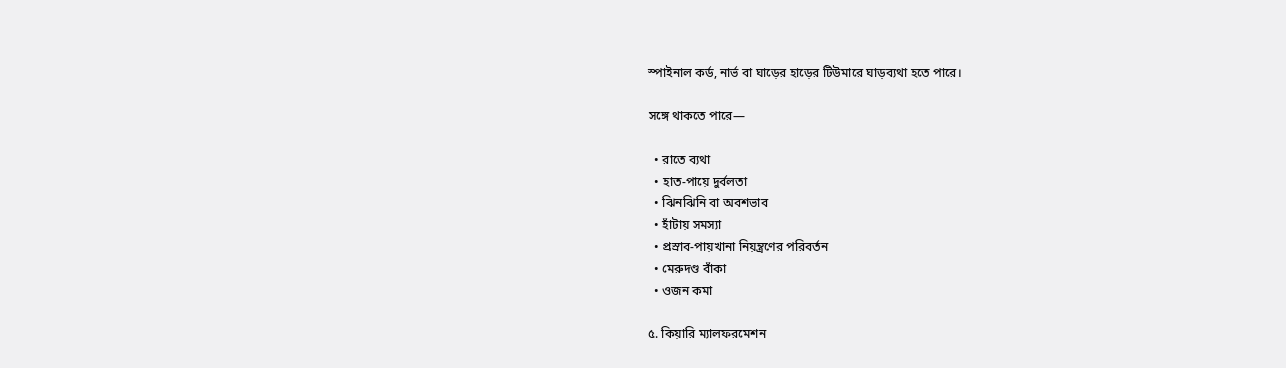স্পাইনাল কর্ড, নার্ভ বা ঘাড়ের হাড়ের টিউমারে ঘাড়ব্যথা হতে পারে।

সঙ্গে থাকতে পারে—

  • রাতে ব্যথা
  • হাত-পায়ে দুর্বলতা
  • ঝিনঝিনি বা অবশভাব
  • হাঁটায় সমস্যা
  • প্রস্রাব-পায়খানা নিয়ন্ত্রণের পরিবর্তন
  • মেরুদণ্ড বাঁকা
  • ওজন কমা

৫. কিয়ারি ম্যালফরমেশন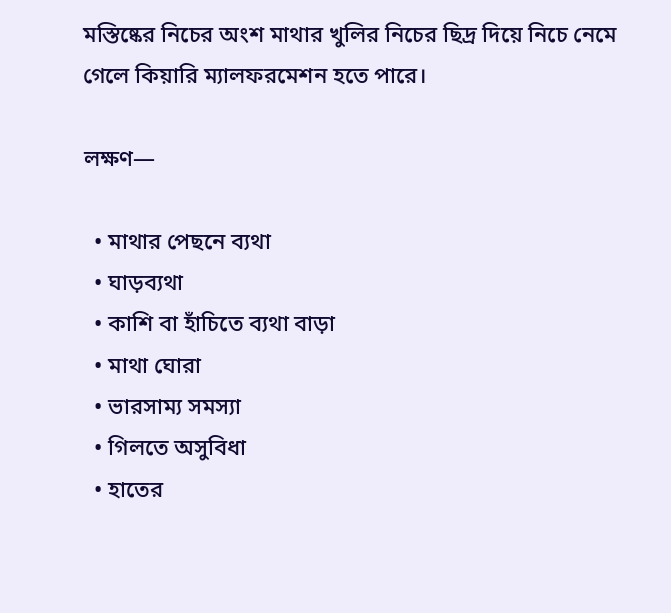মস্তিষ্কের নিচের অংশ মাথার খুলির নিচের ছিদ্র দিয়ে নিচে নেমে গেলে কিয়ারি ম্যালফরমেশন হতে পারে।

লক্ষণ—

  • মাথার পেছনে ব্যথা
  • ঘাড়ব্যথা
  • কাশি বা হাঁচিতে ব্যথা বাড়া
  • মাথা ঘোরা
  • ভারসাম্য সমস্যা
  • গিলতে অসুবিধা
  • হাতের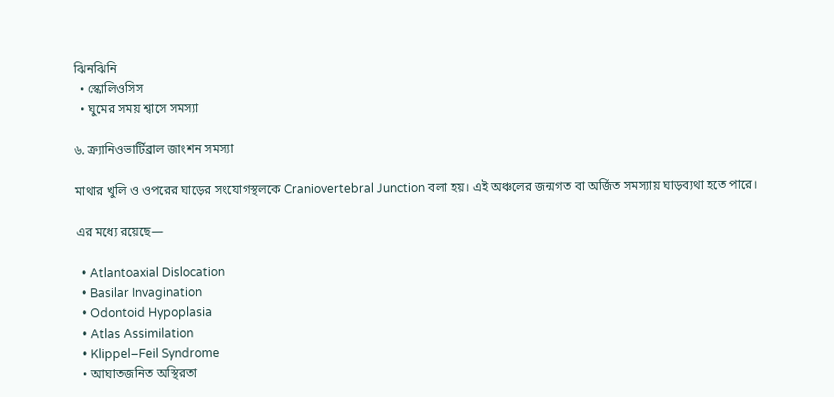ঝিনঝিনি
  • স্কোলিওসিস
  • ঘুমের সময় শ্বাসে সমস্যা

৬. ক্র্যানিওভার্টিব্রাল জাংশন সমস্যা

মাথার খুলি ও ওপরের ঘাড়ের সংযোগস্থলকে Craniovertebral Junction বলা হয়। এই অঞ্চলের জন্মগত বা অর্জিত সমস্যায় ঘাড়ব্যথা হতে পারে।

এর মধ্যে রয়েছে—

  • Atlantoaxial Dislocation
  • Basilar Invagination
  • Odontoid Hypoplasia
  • Atlas Assimilation
  • Klippel–Feil Syndrome
  • আঘাতজনিত অস্থিরতা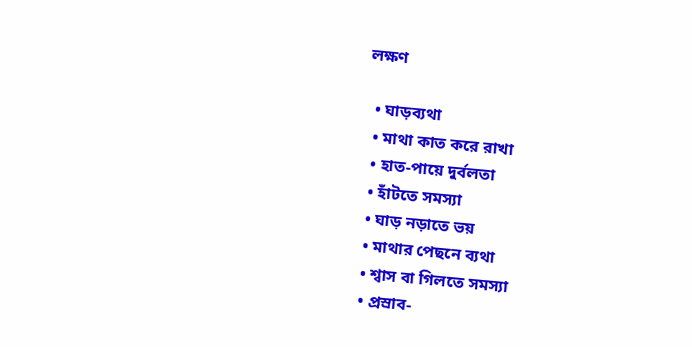লক্ষণ

  • ঘাড়ব্যথা
  • মাথা কাত করে রাখা
  • হাত-পায়ে দুর্বলতা
  • হাঁটতে সমস্যা
  • ঘাড় নড়াতে ভয়
  • মাথার পেছনে ব্যথা
  • শ্বাস বা গিলতে সমস্যা
  • প্রস্রাব-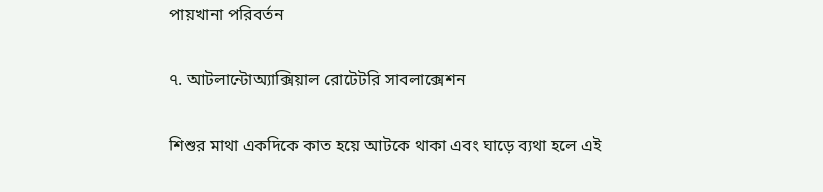পায়খানা পরিবর্তন

৭. আটলান্টোঅ্যাক্সিয়াল রোটেটরি সাবলাক্সেশন

শিশুর মাথা একদিকে কাত হয়ে আটকে থাকা এবং ঘাড়ে ব্যথা হলে এই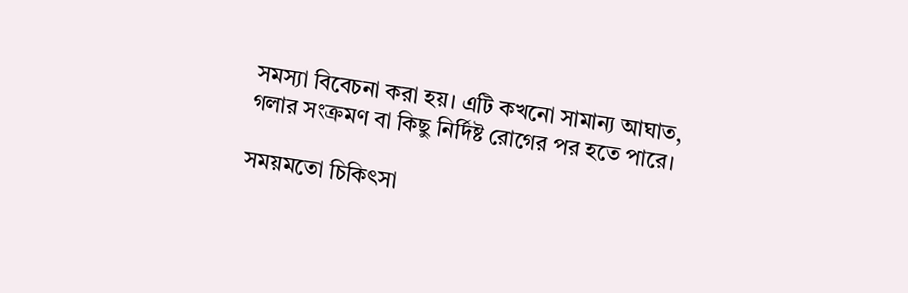সমস্যা বিবেচনা করা হয়। এটি কখনো সামান্য আঘাত, গলার সংক্রমণ বা কিছু নির্দিষ্ট রোগের পর হতে পারে।

সময়মতো চিকিৎসা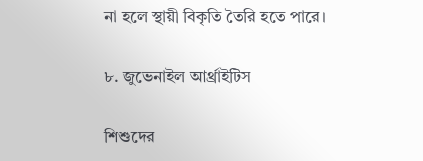না হলে স্থায়ী বিকৃতি তৈরি হতে পারে।

৮. জুভেনাইল আর্থ্রাইটিস

শিশুদের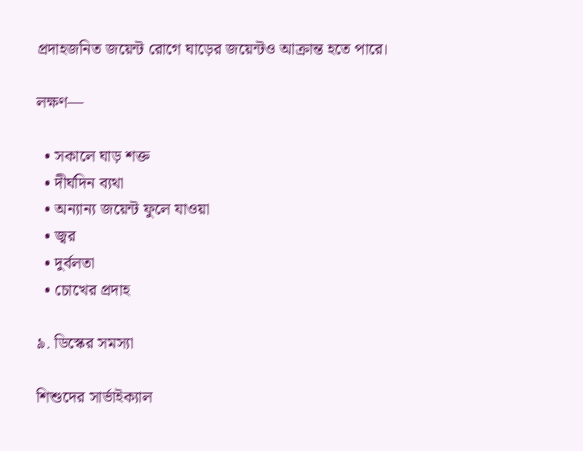প্রদাহজনিত জয়েন্ট রোগে ঘাড়ের জয়েন্টও আক্রান্ত হতে পারে।

লক্ষণ—

  • সকালে ঘাড় শক্ত
  • দীর্ঘদিন ব্যথা
  • অন্যান্য জয়েন্ট ফুলে যাওয়া
  • জ্বর
  • দুর্বলতা
  • চোখের প্রদাহ

৯. ডিস্কের সমস্যা

শিশুদের সার্ভাইক্যাল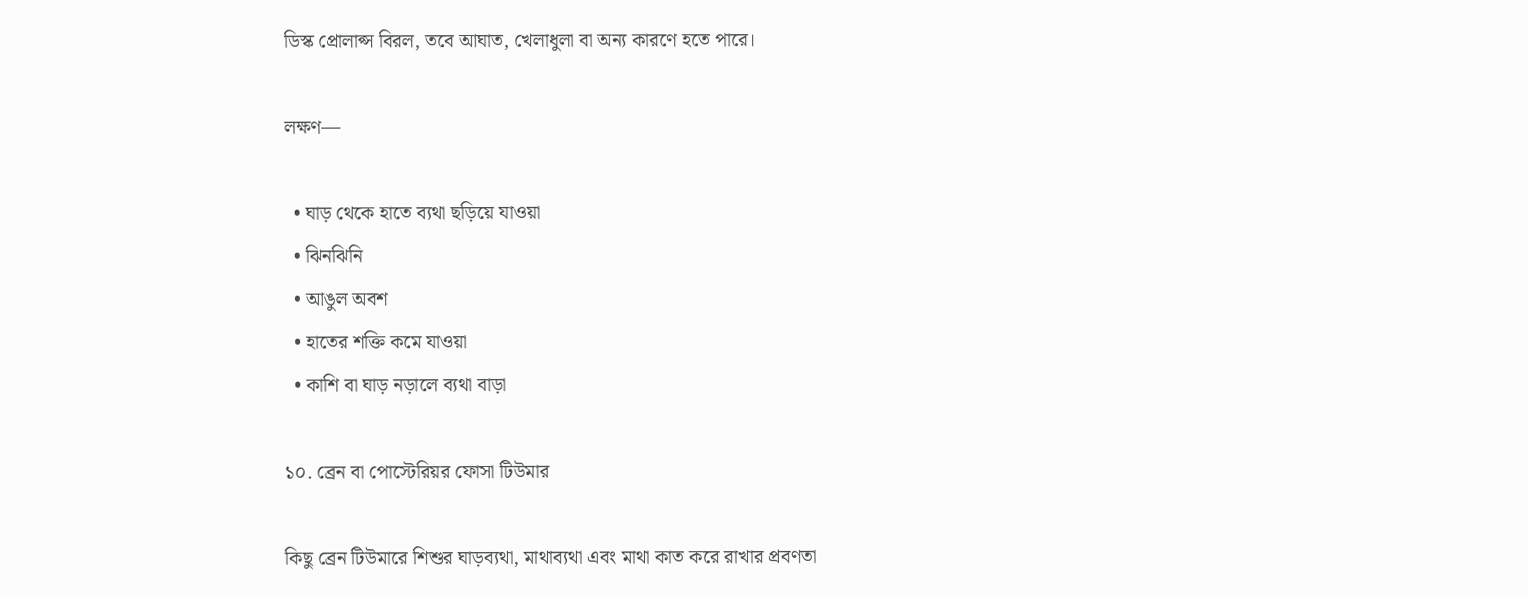ডিস্ক প্রোলাপ্স বিরল, তবে আঘাত, খেলাধুলা বা অন্য কারণে হতে পারে।

লক্ষণ—

  • ঘাড় থেকে হাতে ব্যথা ছড়িয়ে যাওয়া
  • ঝিনঝিনি
  • আঙুল অবশ
  • হাতের শক্তি কমে যাওয়া
  • কাশি বা ঘাড় নড়ালে ব্যথা বাড়া

১০. ব্রেন বা পোস্টেরিয়র ফোসা টিউমার

কিছু ব্রেন টিউমারে শিশুর ঘাড়ব্যথা, মাথাব্যথা এবং মাথা কাত করে রাখার প্রবণতা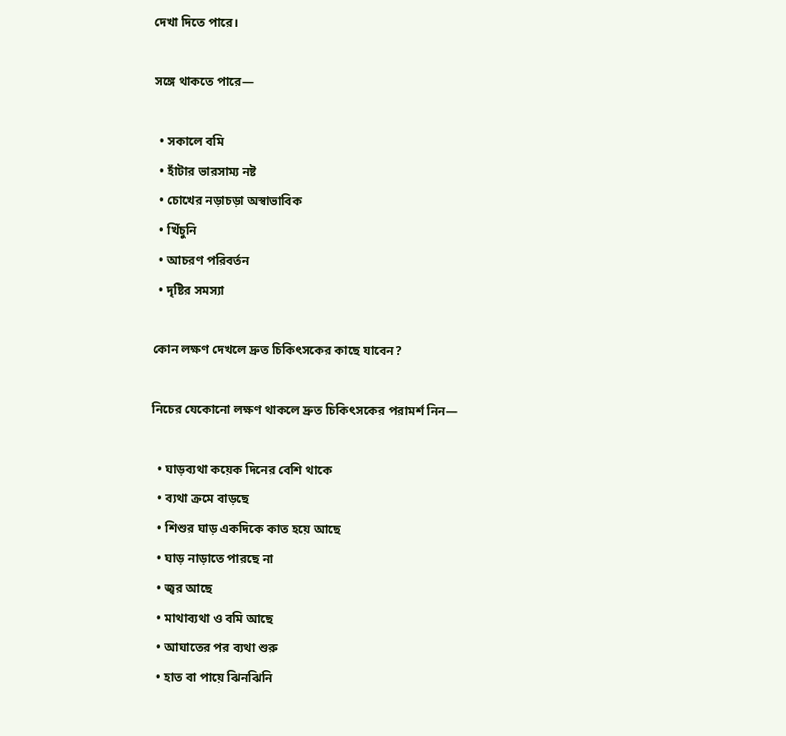দেখা দিতে পারে।

সঙ্গে থাকতে পারে—

  • সকালে বমি
  • হাঁটার ভারসাম্য নষ্ট
  • চোখের নড়াচড়া অস্বাভাবিক
  • খিঁচুনি
  • আচরণ পরিবর্তন
  • দৃষ্টির সমস্যা

কোন লক্ষণ দেখলে দ্রুত চিকিৎসকের কাছে যাবেন?

নিচের যেকোনো লক্ষণ থাকলে দ্রুত চিকিৎসকের পরামর্শ নিন—

  • ঘাড়ব্যথা কয়েক দিনের বেশি থাকে
  • ব্যথা ক্রমে বাড়ছে
  • শিশুর ঘাড় একদিকে কাত হয়ে আছে
  • ঘাড় নাড়াতে পারছে না
  • জ্বর আছে
  • মাথাব্যথা ও বমি আছে
  • আঘাতের পর ব্যথা শুরু
  • হাত বা পায়ে ঝিনঝিনি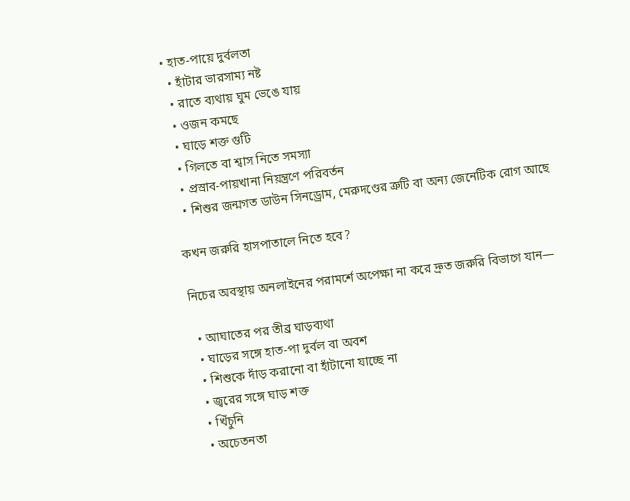• হাত-পায়ে দুর্বলতা
  • হাঁটার ভারসাম্য নষ্ট
  • রাতে ব্যথায় ঘুম ভেঙে যায়
  • ওজন কমছে
  • ঘাড়ে শক্ত গুটি
  • গিলতে বা শ্বাস নিতে সমস্যা
  • প্রস্রাব-পায়খানা নিয়ন্ত্রণে পরিবর্তন
  • শিশুর জন্মগত ডাউন সিনড্রোম, মেরুদণ্ডের ত্রুটি বা অন্য জেনেটিক রোগ আছে

কখন জরুরি হাসপাতালে নিতে হবে?

নিচের অবস্থায় অনলাইনের পরামর্শে অপেক্ষা না করে দ্রুত জরুরি বিভাগে যান—

  • আঘাতের পর তীব্র ঘাড়ব্যথা
  • ঘাড়ের সঙ্গে হাত-পা দুর্বল বা অবশ
  • শিশুকে দাঁড় করানো বা হাঁটানো যাচ্ছে না
  • জ্বরের সঙ্গে ঘাড় শক্ত
  • খিঁচুনি
  • অচেতনতা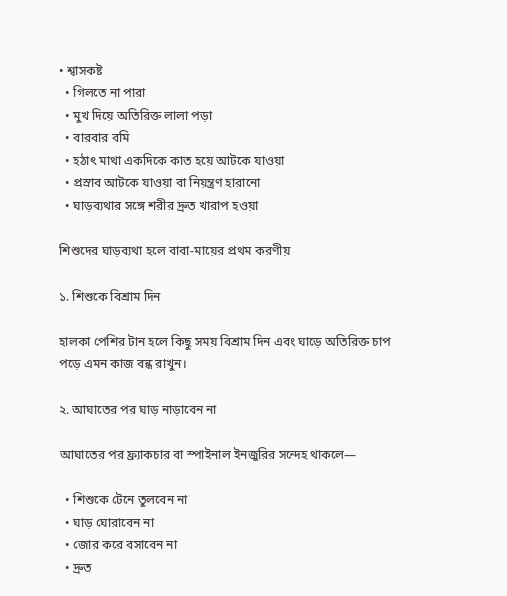• শ্বাসকষ্ট
  • গিলতে না পারা
  • মুখ দিয়ে অতিরিক্ত লালা পড়া
  • বারবার বমি
  • হঠাৎ মাথা একদিকে কাত হয়ে আটকে যাওয়া
  • প্রস্রাব আটকে যাওয়া বা নিয়ন্ত্রণ হারানো
  • ঘাড়ব্যথার সঙ্গে শরীর দ্রুত খারাপ হওয়া

শিশুদের ঘাড়ব্যথা হলে বাবা-মায়ের প্রথম করণীয়

১. শিশুকে বিশ্রাম দিন

হালকা পেশির টান হলে কিছু সময় বিশ্রাম দিন এবং ঘাড়ে অতিরিক্ত চাপ পড়ে এমন কাজ বন্ধ রাখুন।

২. আঘাতের পর ঘাড় নাড়াবেন না

আঘাতের পর ফ্র্যাকচার বা স্পাইনাল ইনজুরির সন্দেহ থাকলে—

  • শিশুকে টেনে তুলবেন না
  • ঘাড় ঘোরাবেন না
  • জোর করে বসাবেন না
  • দ্রুত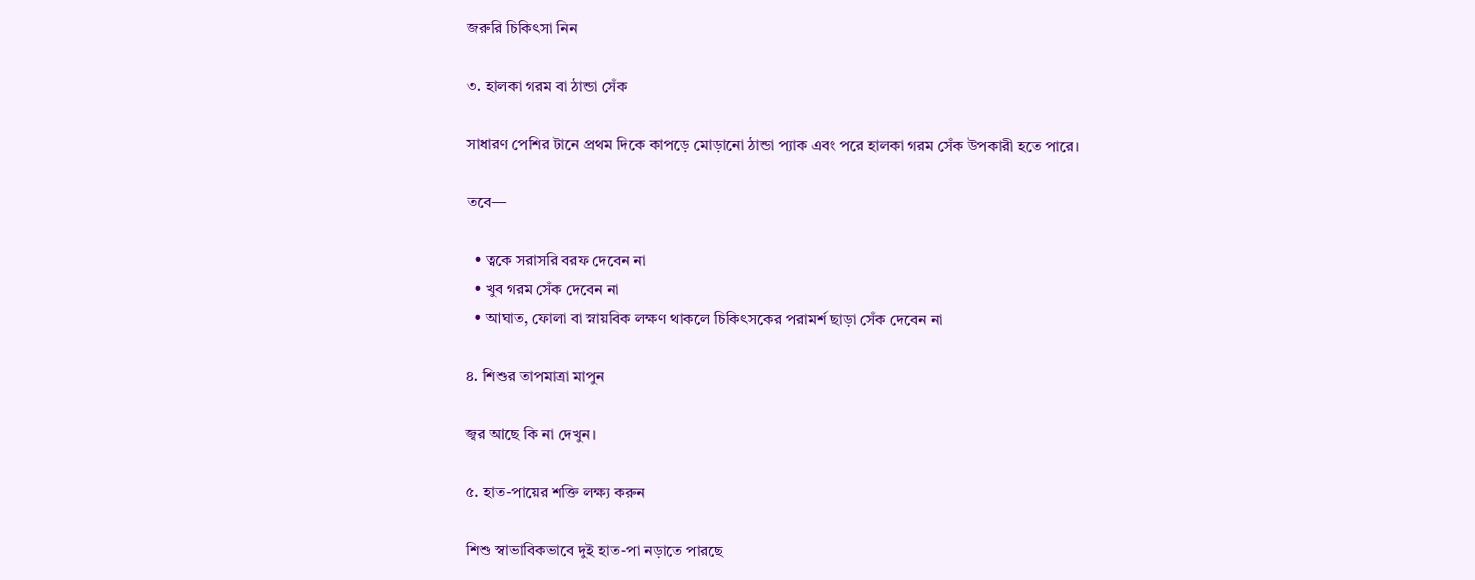জরুরি চিকিৎসা নিন

৩. হালকা গরম বা ঠান্ডা সেঁক

সাধারণ পেশির টানে প্রথম দিকে কাপড়ে মোড়ানো ঠান্ডা প্যাক এবং পরে হালকা গরম সেঁক উপকারী হতে পারে।

তবে—

  • ত্বকে সরাসরি বরফ দেবেন না
  • খুব গরম সেঁক দেবেন না
  • আঘাত, ফোলা বা স্নায়বিক লক্ষণ থাকলে চিকিৎসকের পরামর্শ ছাড়া সেঁক দেবেন না

৪. শিশুর তাপমাত্রা মাপুন

জ্বর আছে কি না দেখুন।

৫. হাত-পায়ের শক্তি লক্ষ্য করুন

শিশু স্বাভাবিকভাবে দুই হাত-পা নড়াতে পারছে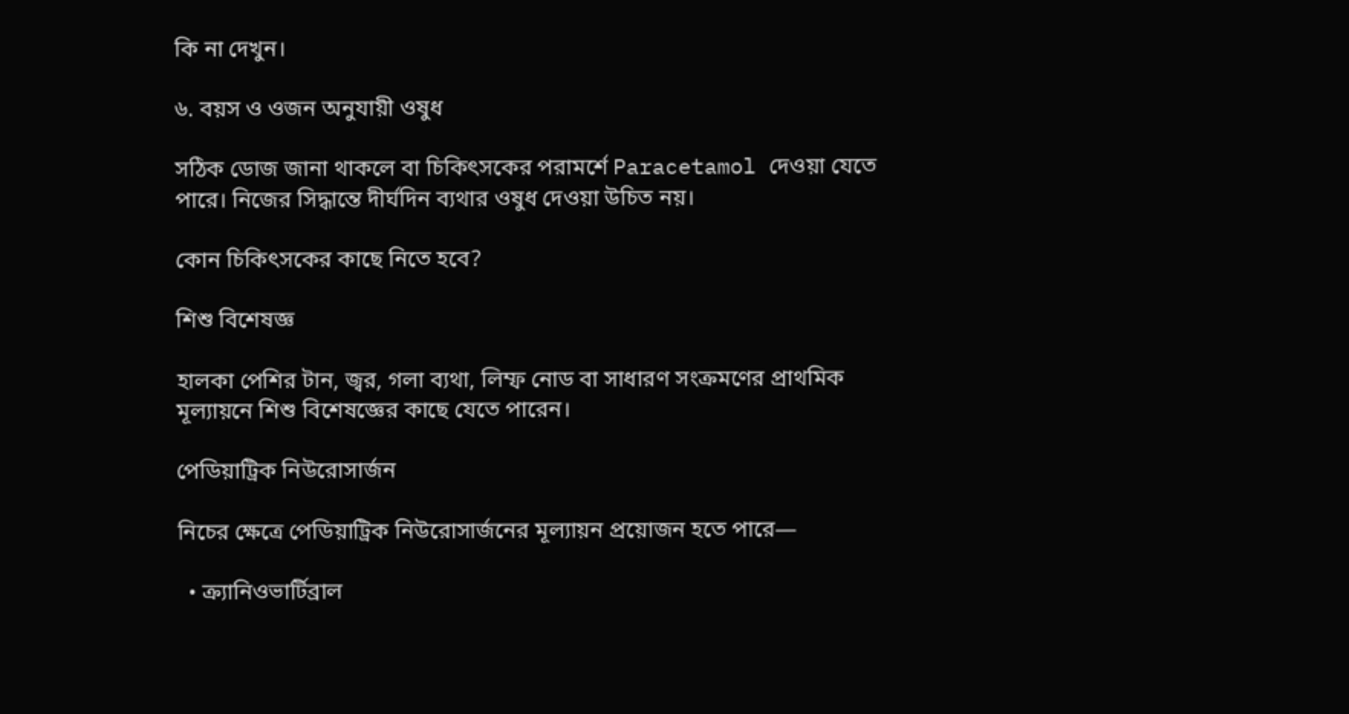কি না দেখুন।

৬. বয়স ও ওজন অনুযায়ী ওষুধ

সঠিক ডোজ জানা থাকলে বা চিকিৎসকের পরামর্শে Paracetamol দেওয়া যেতে পারে। নিজের সিদ্ধান্তে দীর্ঘদিন ব্যথার ওষুধ দেওয়া উচিত নয়।

কোন চিকিৎসকের কাছে নিতে হবে?

শিশু বিশেষজ্ঞ

হালকা পেশির টান, জ্বর, গলা ব্যথা, লিম্ফ নোড বা সাধারণ সংক্রমণের প্রাথমিক মূল্যায়নে শিশু বিশেষজ্ঞের কাছে যেতে পারেন।

পেডিয়াট্রিক নিউরোসার্জন

নিচের ক্ষেত্রে পেডিয়াট্রিক নিউরোসার্জনের মূল্যায়ন প্রয়োজন হতে পারে—

  • ক্র্যানিওভার্টিব্রাল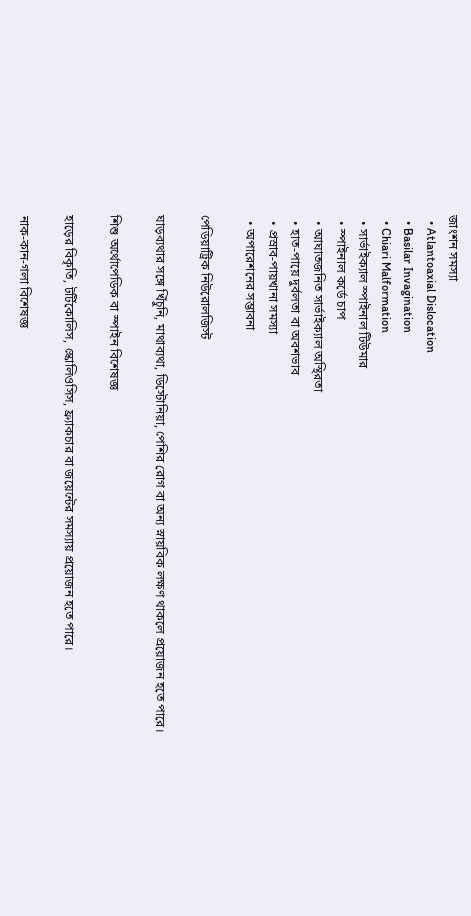জাংশন সমস্যা
  • Atlantoaxial Dislocation
  • Basilar Invagination
  • Chiari Malformation
  • সার্ভাইক্যাল স্পাইনাল টিউমার
  • স্পাইনাল কর্ডে চাপ
  • আঘাতজনিত সার্ভাইক্যাল অস্থিরতা
  • হাত-পায়ে দুর্বলতা বা অবশভাব
  • প্রস্রাব-পায়খানা সমস্যা
  • অপারেশনের সম্ভাবনা

পেডিয়াট্রিক নিউরোলজিস্ট

ঘাড়ব্যথার সঙ্গে খিঁচুনি, মাথাব্যথা, ডিস্টোনিয়া, পেশির রোগ বা অন্য স্নায়বিক লক্ষণ থাকলে প্রয়োজন হতে পারে।

শিশু অর্থোপেডিক বা স্পাইন বিশেষজ্ঞ

হাড়ের বিকৃতি, টর্টিকোলিস, স্কোলিওসিস, ফ্র্যাকচার বা জয়েন্টের সমস্যায় প্রয়োজন হতে পারে।

নাক-কান-গলা বিশেষজ্ঞ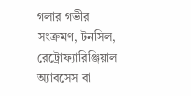গলার গভীর সংক্রমণ, টনসিল, রেট্রোফ্যারিঞ্জিয়াল অ্যাবসেস বা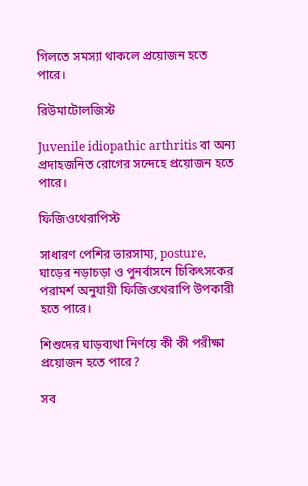গিলতে সমস্যা থাকলে প্রয়োজন হতে পারে।

রিউমাটোলজিস্ট

Juvenile idiopathic arthritis বা অন্য প্রদাহজনিত রোগের সন্দেহে প্রয়োজন হতে পারে।

ফিজিওথেরাপিস্ট

সাধারণ পেশির ভারসাম্য, posture, ঘাড়ের নড়াচড়া ও পুনর্বাসনে চিকিৎসকের পরামর্শ অনুযায়ী ফিজিওথেরাপি উপকারী হতে পারে।

শিশুদের ঘাড়ব্যথা নির্ণয়ে কী কী পরীক্ষা প্রয়োজন হতে পারে?

সব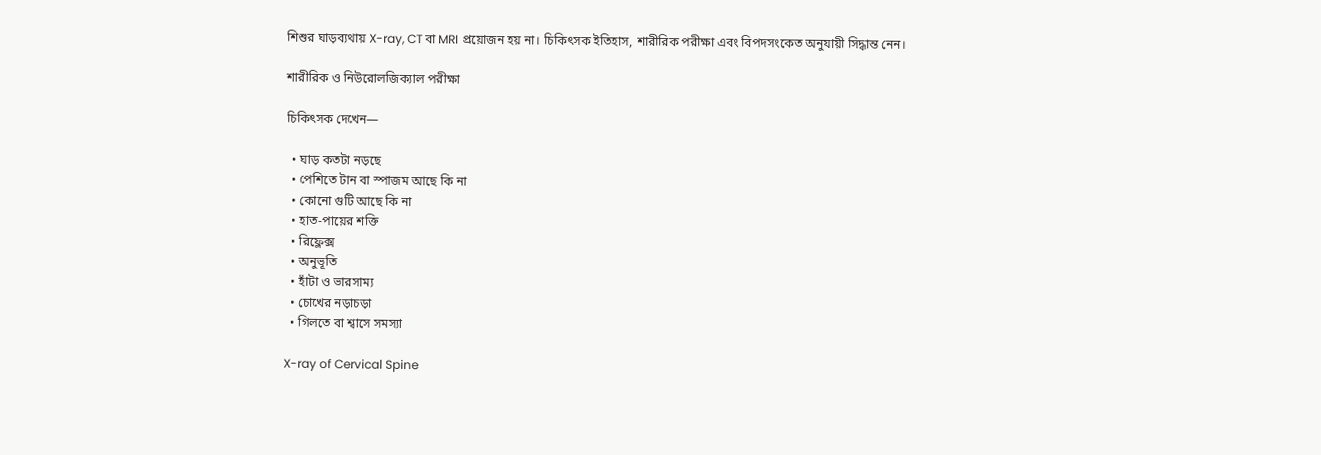শিশুর ঘাড়ব্যথায় X-ray, CT বা MRI প্রয়োজন হয় না। চিকিৎসক ইতিহাস, শারীরিক পরীক্ষা এবং বিপদসংকেত অনুযায়ী সিদ্ধান্ত নেন।

শারীরিক ও নিউরোলজিক্যাল পরীক্ষা

চিকিৎসক দেখেন—

  • ঘাড় কতটা নড়ছে
  • পেশিতে টান বা স্পাজম আছে কি না
  • কোনো গুটি আছে কি না
  • হাত-পায়ের শক্তি
  • রিফ্লেক্স
  • অনুভূতি
  • হাঁটা ও ভারসাম্য
  • চোখের নড়াচড়া
  • গিলতে বা শ্বাসে সমস্যা

X-ray of Cervical Spine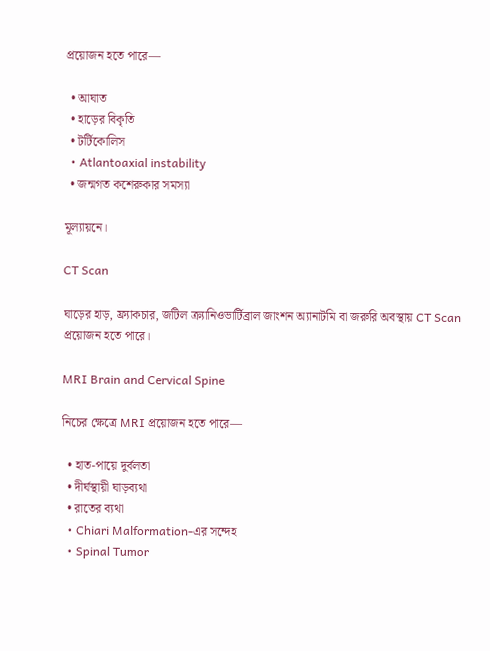প্রয়োজন হতে পারে—

  • আঘাত
  • হাড়ের বিকৃতি
  • টর্টিকোলিস
  • Atlantoaxial instability
  • জন্মগত কশেরুকার সমস্যা

মূল্যায়নে।

CT Scan

ঘাড়ের হাড়, ফ্র্যাকচার, জটিল ক্র্যানিওভার্টিব্রাল জাংশন অ্যানাটমি বা জরুরি অবস্থায় CT Scan প্রয়োজন হতে পারে।

MRI Brain and Cervical Spine

নিচের ক্ষেত্রে MRI প্রয়োজন হতে পারে—

  • হাত-পায়ে দুর্বলতা
  • দীর্ঘস্থায়ী ঘাড়ব্যথা
  • রাতের ব্যথা
  • Chiari Malformation-এর সন্দেহ
  • Spinal Tumor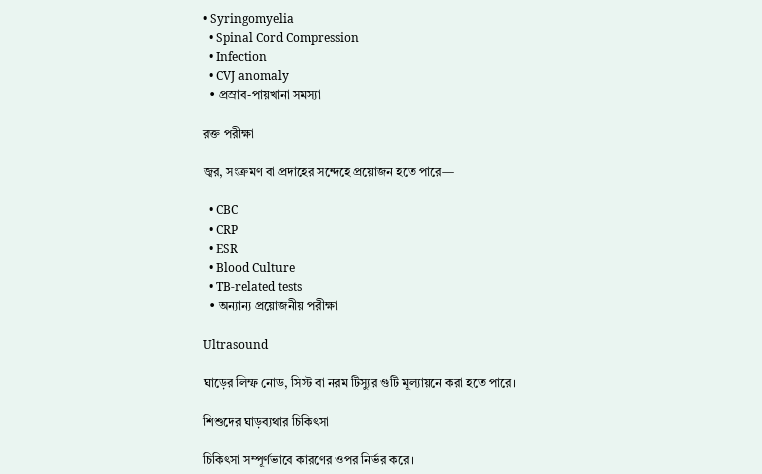• Syringomyelia
  • Spinal Cord Compression
  • Infection
  • CVJ anomaly
  • প্রস্রাব-পায়খানা সমস্যা

রক্ত পরীক্ষা

জ্বর, সংক্রমণ বা প্রদাহের সন্দেহে প্রয়োজন হতে পারে—

  • CBC
  • CRP
  • ESR
  • Blood Culture
  • TB-related tests
  • অন্যান্য প্রয়োজনীয় পরীক্ষা

Ultrasound

ঘাড়ের লিম্ফ নোড, সিস্ট বা নরম টিস্যুর গুটি মূল্যায়নে করা হতে পারে।

শিশুদের ঘাড়ব্যথার চিকিৎসা

চিকিৎসা সম্পূর্ণভাবে কারণের ওপর নির্ভর করে।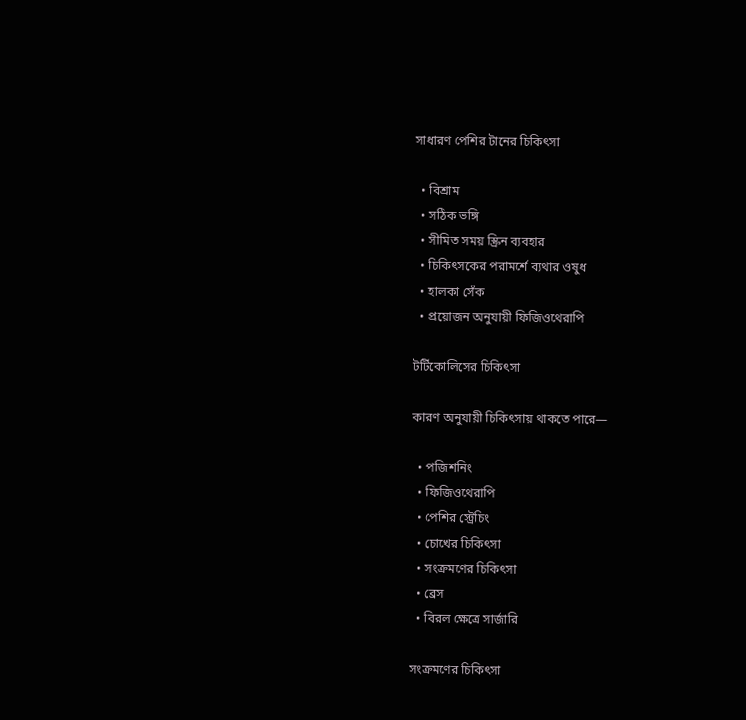সাধারণ পেশির টানের চিকিৎসা

  • বিশ্রাম
  • সঠিক ভঙ্গি
  • সীমিত সময় স্ক্রিন ব্যবহার
  • চিকিৎসকের পরামর্শে ব্যথার ওষুধ
  • হালকা সেঁক
  • প্রয়োজন অনুযায়ী ফিজিওথেরাপি

টর্টিকোলিসের চিকিৎসা

কারণ অনুযায়ী চিকিৎসায় থাকতে পারে—

  • পজিশনিং
  • ফিজিওথেরাপি
  • পেশির স্ট্রেচিং
  • চোখের চিকিৎসা
  • সংক্রমণের চিকিৎসা
  • ব্রেস
  • বিরল ক্ষেত্রে সার্জারি

সংক্রমণের চিকিৎসা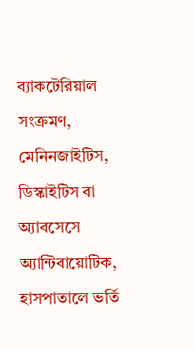ব্যাকটেরিয়াল সংক্রমণ, মেনিনজাইটিস, ডিস্কাইটিস বা অ্যাবসেসে অ্যান্টিবায়োটিক, হাসপাতালে ভর্তি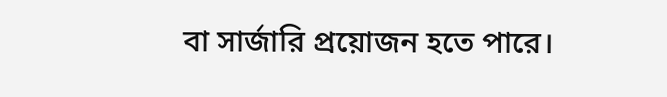বা সার্জারি প্রয়োজন হতে পারে।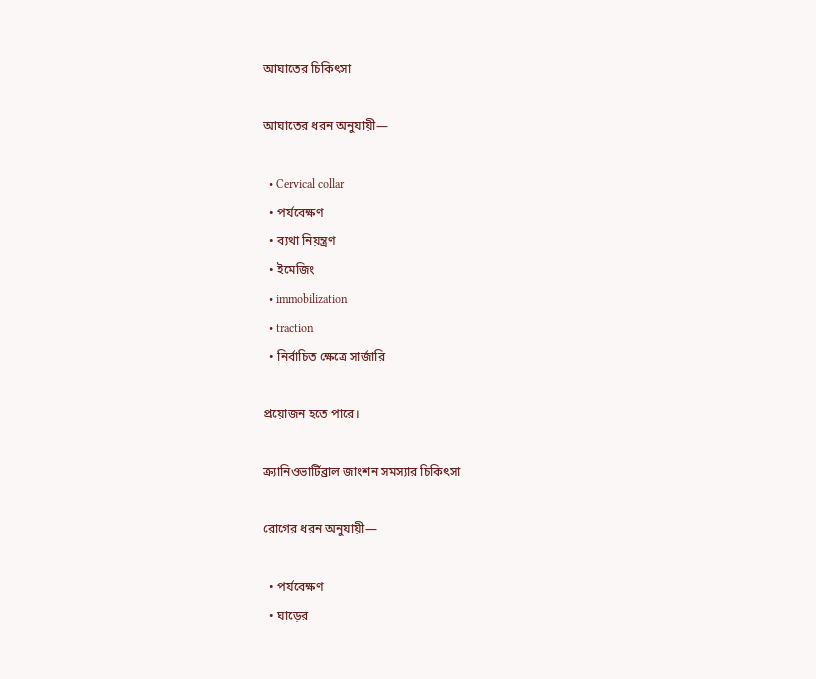আঘাতের চিকিৎসা

আঘাতের ধরন অনুযায়ী—

  • Cervical collar
  • পর্যবেক্ষণ
  • ব্যথা নিয়ন্ত্রণ
  • ইমেজিং
  • immobilization
  • traction
  • নির্বাচিত ক্ষেত্রে সার্জারি

প্রয়োজন হতে পারে।

ক্র্যানিওভার্টিব্রাল জাংশন সমস্যার চিকিৎসা

রোগের ধরন অনুযায়ী—

  • পর্যবেক্ষণ
  • ঘাড়ের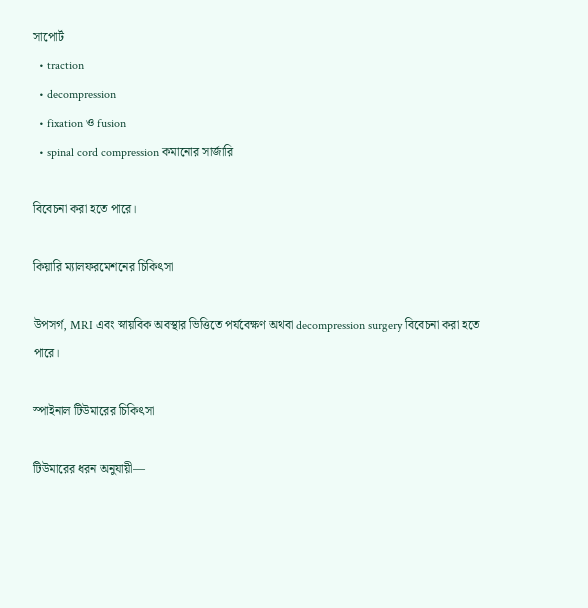সাপোর্ট
  • traction
  • decompression
  • fixation ও fusion
  • spinal cord compression কমানোর সার্জারি

বিবেচনা করা হতে পারে।

কিয়ারি ম্যালফরমেশনের চিকিৎসা

উপসর্গ, MRI এবং স্নায়বিক অবস্থার ভিত্তিতে পর্যবেক্ষণ অথবা decompression surgery বিবেচনা করা হতে পারে।

স্পাইনাল টিউমারের চিকিৎসা

টিউমারের ধরন অনুযায়ী—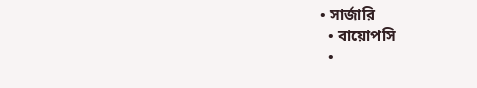• সার্জারি
  • বায়োপসি
  •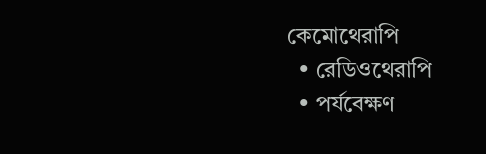কেমোথেরাপি
  • রেডিওথেরাপি
  • পর্যবেক্ষণ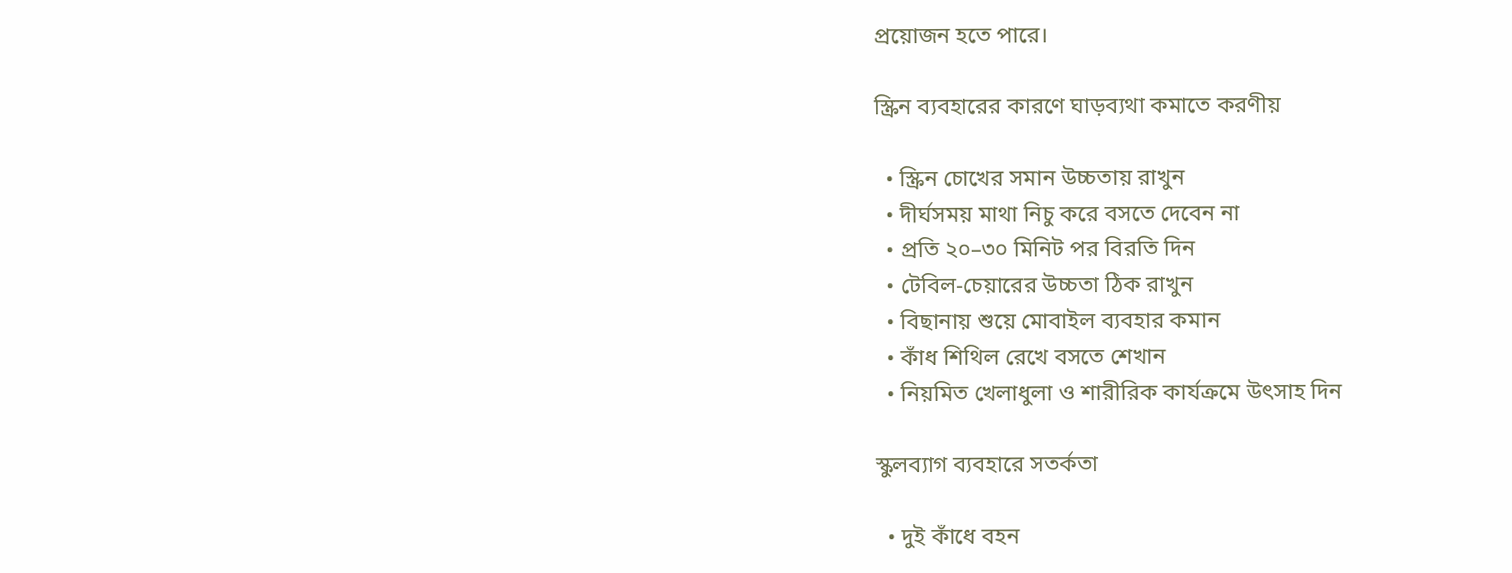প্রয়োজন হতে পারে।

স্ক্রিন ব্যবহারের কারণে ঘাড়ব্যথা কমাতে করণীয়

  • স্ক্রিন চোখের সমান উচ্চতায় রাখুন
  • দীর্ঘসময় মাথা নিচু করে বসতে দেবেন না
  • প্রতি ২০–৩০ মিনিট পর বিরতি দিন
  • টেবিল-চেয়ারের উচ্চতা ঠিক রাখুন
  • বিছানায় শুয়ে মোবাইল ব্যবহার কমান
  • কাঁধ শিথিল রেখে বসতে শেখান
  • নিয়মিত খেলাধুলা ও শারীরিক কার্যক্রমে উৎসাহ দিন

স্কুলব্যাগ ব্যবহারে সতর্কতা

  • দুই কাঁধে বহন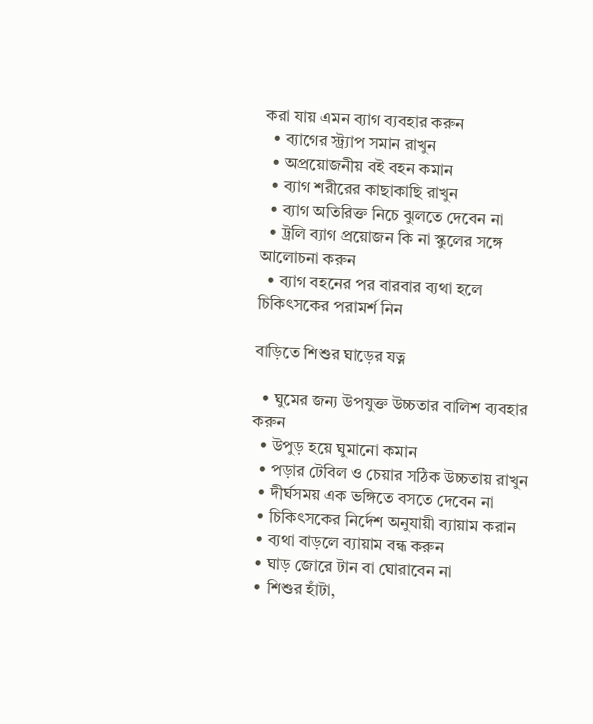করা যায় এমন ব্যাগ ব্যবহার করুন
  • ব্যাগের স্ট্র্যাপ সমান রাখুন
  • অপ্রয়োজনীয় বই বহন কমান
  • ব্যাগ শরীরের কাছাকাছি রাখুন
  • ব্যাগ অতিরিক্ত নিচে ঝুলতে দেবেন না
  • ট্রলি ব্যাগ প্রয়োজন কি না স্কুলের সঙ্গে আলোচনা করুন
  • ব্যাগ বহনের পর বারবার ব্যথা হলে চিকিৎসকের পরামর্শ নিন

বাড়িতে শিশুর ঘাড়ের যত্ন

  • ঘুমের জন্য উপযুক্ত উচ্চতার বালিশ ব্যবহার করুন
  • উপুড় হয়ে ঘুমানো কমান
  • পড়ার টেবিল ও চেয়ার সঠিক উচ্চতায় রাখুন
  • দীর্ঘসময় এক ভঙ্গিতে বসতে দেবেন না
  • চিকিৎসকের নির্দেশ অনুযায়ী ব্যায়াম করান
  • ব্যথা বাড়লে ব্যায়াম বন্ধ করুন
  • ঘাড় জোরে টান বা ঘোরাবেন না
  • শিশুর হাঁটা,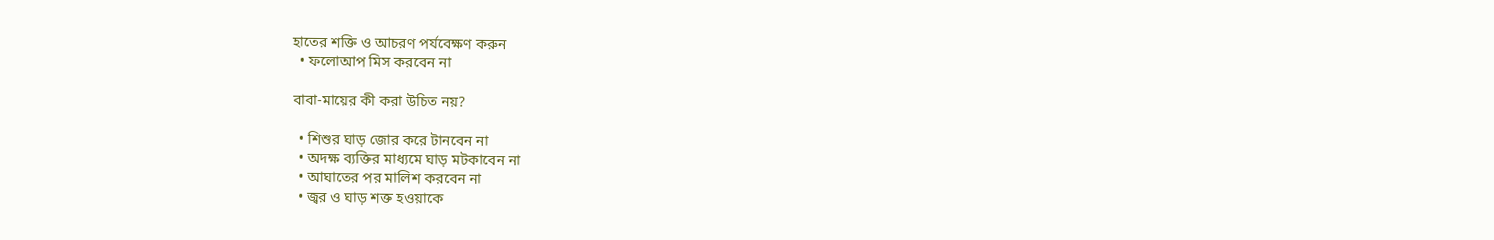হাতের শক্তি ও আচরণ পর্যবেক্ষণ করুন
  • ফলোআপ মিস করবেন না

বাবা-মায়ের কী করা উচিত নয়?

  • শিশুর ঘাড় জোর করে টানবেন না
  • অদক্ষ ব্যক্তির মাধ্যমে ঘাড় মটকাবেন না
  • আঘাতের পর মালিশ করবেন না
  • জ্বর ও ঘাড় শক্ত হওয়াকে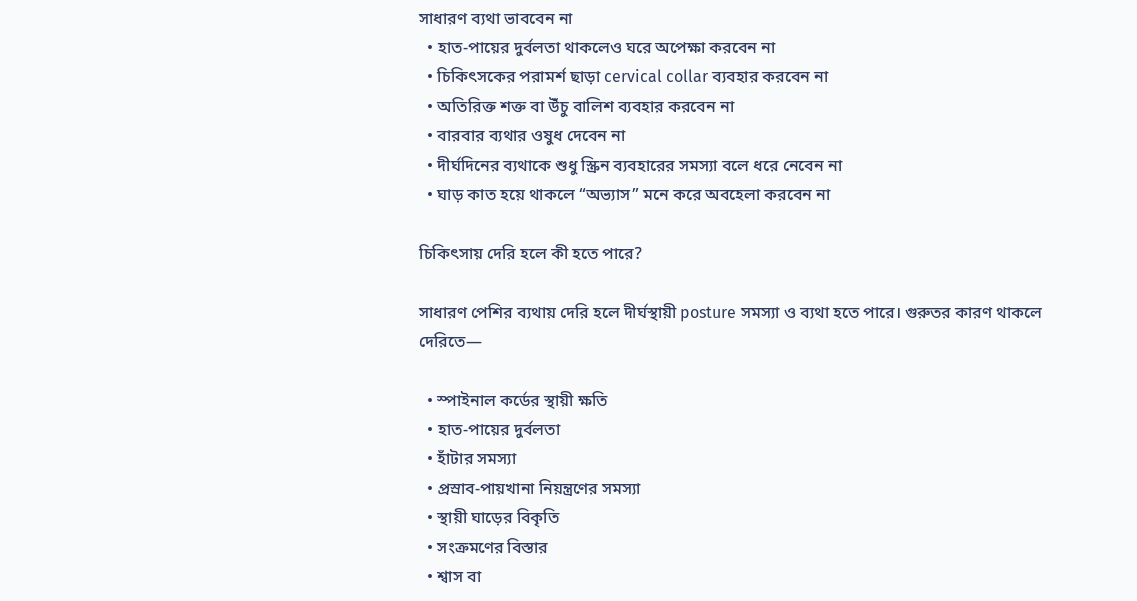সাধারণ ব্যথা ভাববেন না
  • হাত-পায়ের দুর্বলতা থাকলেও ঘরে অপেক্ষা করবেন না
  • চিকিৎসকের পরামর্শ ছাড়া cervical collar ব্যবহার করবেন না
  • অতিরিক্ত শক্ত বা উঁচু বালিশ ব্যবহার করবেন না
  • বারবার ব্যথার ওষুধ দেবেন না
  • দীর্ঘদিনের ব্যথাকে শুধু স্ক্রিন ব্যবহারের সমস্যা বলে ধরে নেবেন না
  • ঘাড় কাত হয়ে থাকলে “অভ্যাস” মনে করে অবহেলা করবেন না

চিকিৎসায় দেরি হলে কী হতে পারে?

সাধারণ পেশির ব্যথায় দেরি হলে দীর্ঘস্থায়ী posture সমস্যা ও ব্যথা হতে পারে। গুরুতর কারণ থাকলে দেরিতে—

  • স্পাইনাল কর্ডের স্থায়ী ক্ষতি
  • হাত-পায়ের দুর্বলতা
  • হাঁটার সমস্যা
  • প্রস্রাব-পায়খানা নিয়ন্ত্রণের সমস্যা
  • স্থায়ী ঘাড়ের বিকৃতি
  • সংক্রমণের বিস্তার
  • শ্বাস বা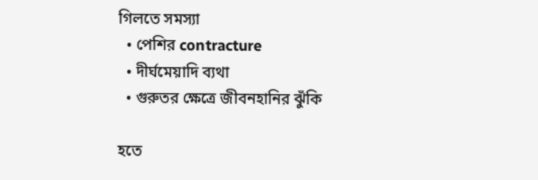গিলতে সমস্যা
  • পেশির contracture
  • দীর্ঘমেয়াদি ব্যথা
  • গুরুতর ক্ষেত্রে জীবনহানির ঝুঁকি

হতে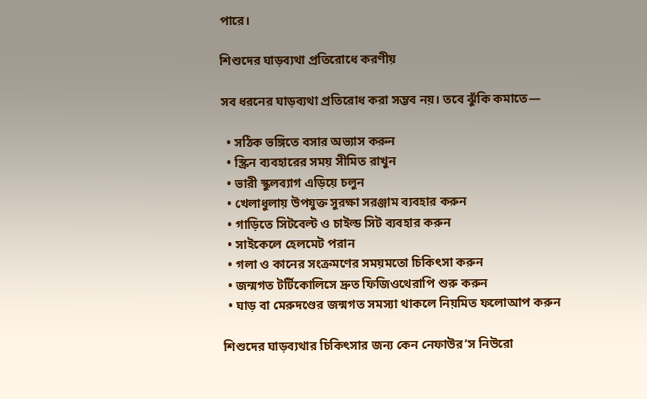পারে।

শিশুদের ঘাড়ব্যথা প্রতিরোধে করণীয়

সব ধরনের ঘাড়ব্যথা প্রতিরোধ করা সম্ভব নয়। তবে ঝুঁকি কমাতে—

  • সঠিক ভঙ্গিতে বসার অভ্যাস করুন
  • স্ক্রিন ব্যবহারের সময় সীমিত রাখুন
  • ভারী স্কুলব্যাগ এড়িয়ে চলুন
  • খেলাধুলায় উপযুক্ত সুরক্ষা সরঞ্জাম ব্যবহার করুন
  • গাড়িতে সিটবেল্ট ও চাইল্ড সিট ব্যবহার করুন
  • সাইকেলে হেলমেট পরান
  • গলা ও কানের সংক্রমণের সময়মতো চিকিৎসা করুন
  • জন্মগত টর্টিকোলিসে দ্রুত ফিজিওথেরাপি শুরু করুন
  • ঘাড় বা মেরুদণ্ডের জন্মগত সমস্যা থাকলে নিয়মিত ফলোআপ করুন

শিশুদের ঘাড়ব্যথার চিকিৎসার জন্য কেন নেফাউর’স নিউরো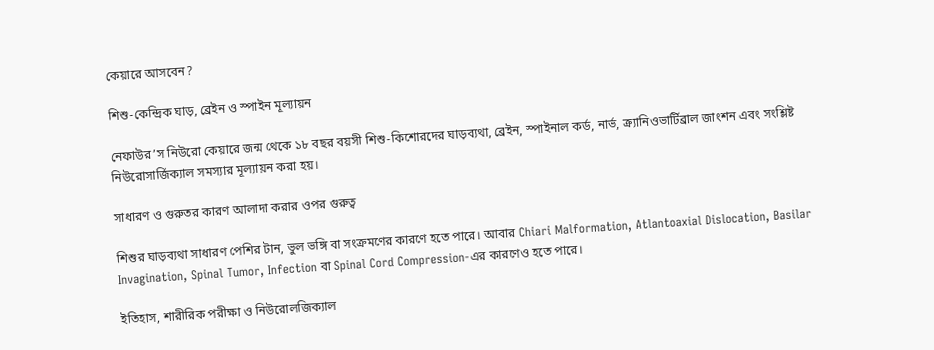কেয়ারে আসবেন?

শিশু-কেন্দ্রিক ঘাড়, ব্রেইন ও স্পাইন মূল্যায়ন

নেফাউর’স নিউরো কেয়ারে জন্ম থেকে ১৮ বছর বয়সী শিশু-কিশোরদের ঘাড়ব্যথা, ব্রেইন, স্পাইনাল কর্ড, নার্ভ, ক্র্যানিওভার্টিব্রাল জাংশন এবং সংশ্লিষ্ট নিউরোসার্জিক্যাল সমস্যার মূল্যায়ন করা হয়।

সাধারণ ও গুরুতর কারণ আলাদা করার ওপর গুরুত্ব

শিশুর ঘাড়ব্যথা সাধারণ পেশির টান, ভুল ভঙ্গি বা সংক্রমণের কারণে হতে পারে। আবার Chiari Malformation, Atlantoaxial Dislocation, Basilar Invagination, Spinal Tumor, Infection বা Spinal Cord Compression-এর কারণেও হতে পারে।

ইতিহাস, শারীরিক পরীক্ষা ও নিউরোলজিক্যাল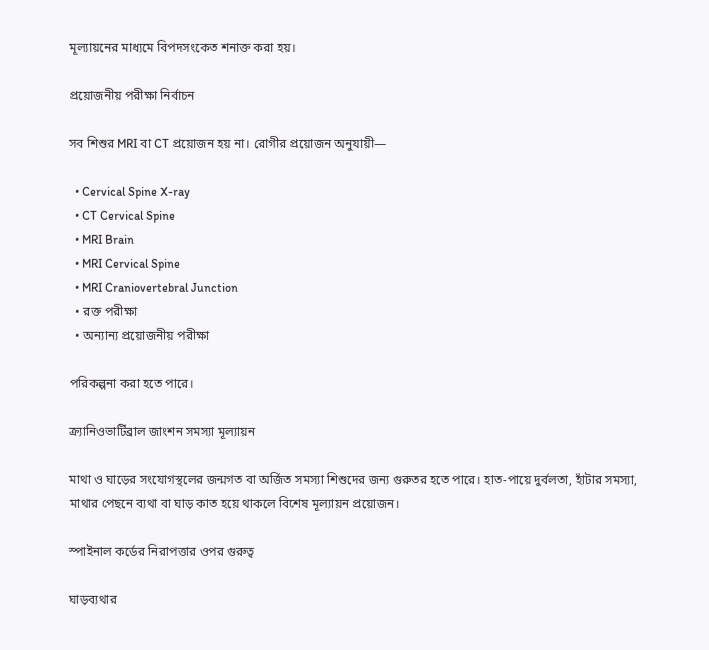মূল্যায়নের মাধ্যমে বিপদসংকেত শনাক্ত করা হয়।

প্রয়োজনীয় পরীক্ষা নির্বাচন

সব শিশুর MRI বা CT প্রয়োজন হয় না। রোগীর প্রয়োজন অনুযায়ী—

  • Cervical Spine X-ray
  • CT Cervical Spine
  • MRI Brain
  • MRI Cervical Spine
  • MRI Craniovertebral Junction
  • রক্ত পরীক্ষা
  • অন্যান্য প্রয়োজনীয় পরীক্ষা

পরিকল্পনা করা হতে পারে।

ক্র্যানিওভার্টিব্রাল জাংশন সমস্যা মূল্যায়ন

মাথা ও ঘাড়ের সংযোগস্থলের জন্মগত বা অর্জিত সমস্যা শিশুদের জন্য গুরুতর হতে পারে। হাত-পায়ে দুর্বলতা, হাঁটার সমস্যা, মাথার পেছনে ব্যথা বা ঘাড় কাত হয়ে থাকলে বিশেষ মূল্যায়ন প্রয়োজন।

স্পাইনাল কর্ডের নিরাপত্তার ওপর গুরুত্ব

ঘাড়ব্যথার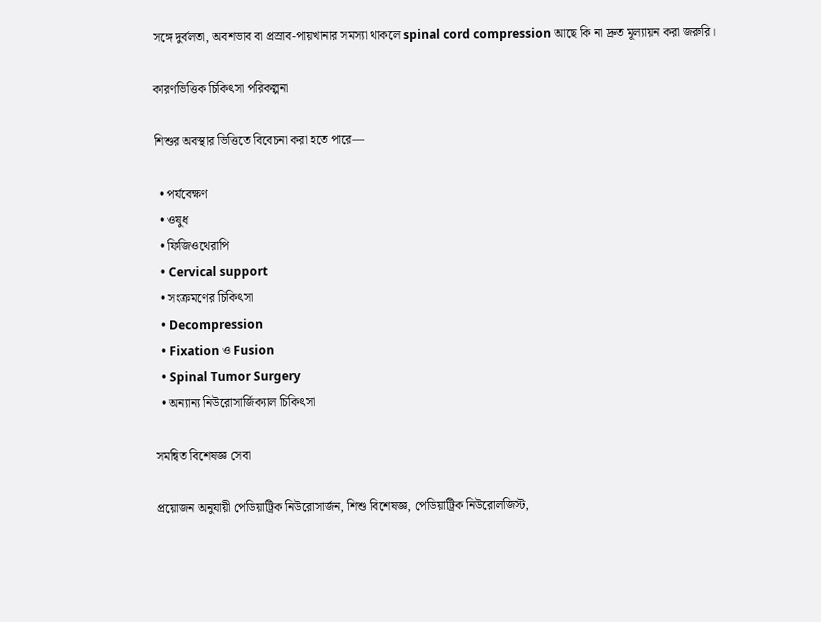সঙ্গে দুর্বলতা, অবশভাব বা প্রস্রাব-পায়খানার সমস্যা থাকলে spinal cord compression আছে কি না দ্রুত মূল্যায়ন করা জরুরি।

কারণভিত্তিক চিকিৎসা পরিকল্পনা

শিশুর অবস্থার ভিত্তিতে বিবেচনা করা হতে পারে—

  • পর্যবেক্ষণ
  • ওষুধ
  • ফিজিওথেরাপি
  • Cervical support
  • সংক্রমণের চিকিৎসা
  • Decompression
  • Fixation ও Fusion
  • Spinal Tumor Surgery
  • অন্যান্য নিউরোসার্জিক্যাল চিকিৎসা

সমন্বিত বিশেষজ্ঞ সেবা

প্রয়োজন অনুযায়ী পেডিয়াট্রিক নিউরোসার্জন, শিশু বিশেষজ্ঞ, পেডিয়াট্রিক নিউরোলজিস্ট,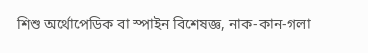শিশু অর্থোপেডিক বা স্পাইন বিশেষজ্ঞ, নাক-কান-গলা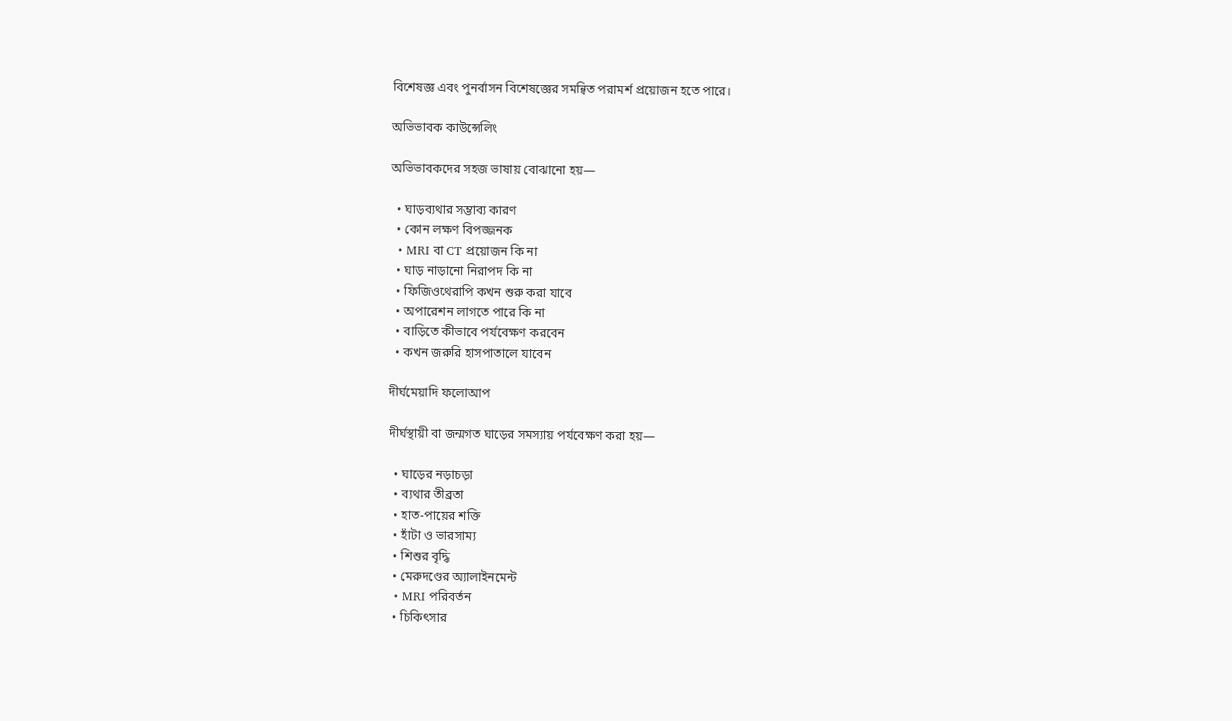বিশেষজ্ঞ এবং পুনর্বাসন বিশেষজ্ঞের সমন্বিত পরামর্শ প্রয়োজন হতে পারে।

অভিভাবক কাউন্সেলিং

অভিভাবকদের সহজ ভাষায় বোঝানো হয়—

  • ঘাড়ব্যথার সম্ভাব্য কারণ
  • কোন লক্ষণ বিপজ্জনক
  • MRI বা CT প্রয়োজন কি না
  • ঘাড় নাড়ানো নিরাপদ কি না
  • ফিজিওথেরাপি কখন শুরু করা যাবে
  • অপারেশন লাগতে পারে কি না
  • বাড়িতে কীভাবে পর্যবেক্ষণ করবেন
  • কখন জরুরি হাসপাতালে যাবেন

দীর্ঘমেয়াদি ফলোআপ

দীর্ঘস্থায়ী বা জন্মগত ঘাড়ের সমস্যায় পর্যবেক্ষণ করা হয়—

  • ঘাড়ের নড়াচড়া
  • ব্যথার তীব্রতা
  • হাত-পায়ের শক্তি
  • হাঁটা ও ভারসাম্য
  • শিশুর বৃদ্ধি
  • মেরুদণ্ডের অ্যালাইনমেন্ট
  • MRI পরিবর্তন
  • চিকিৎসার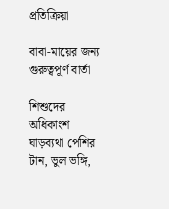প্রতিক্রিয়া

বাবা-মায়ের জন্য গুরুত্বপূর্ণ বার্তা

শিশুদের অধিকাংশ ঘাড়ব্যথা পেশির টান, ভুল ভঙ্গি,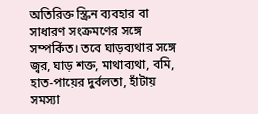অতিরিক্ত স্ক্রিন ব্যবহার বা সাধারণ সংক্রমণের সঙ্গে সম্পর্কিত। তবে ঘাড়ব্যথার সঙ্গে জ্বর, ঘাড় শক্ত, মাথাব্যথা, বমি, হাত-পায়ের দুর্বলতা, হাঁটায় সমস্যা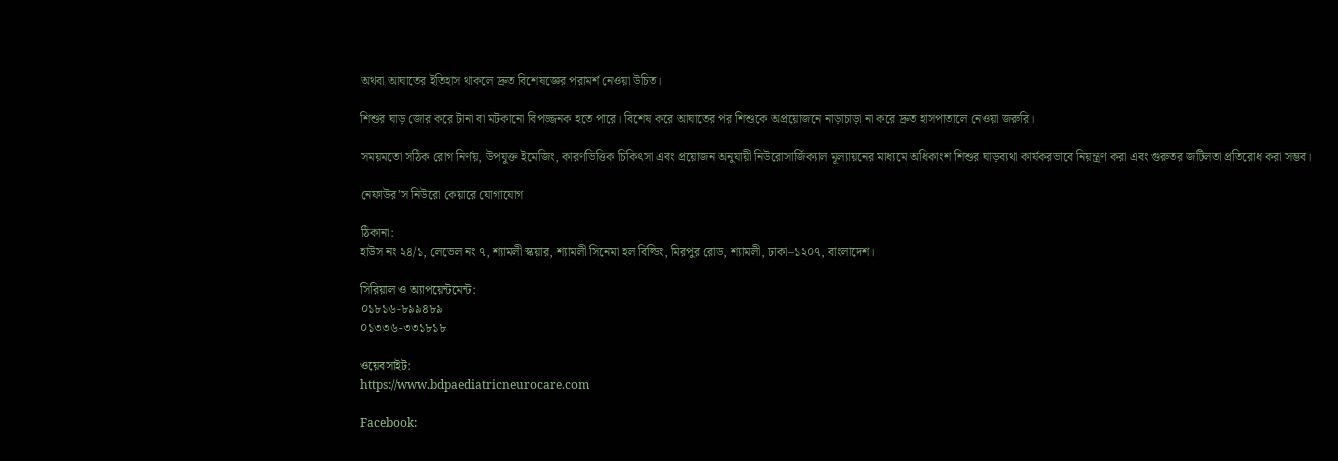অথবা আঘাতের ইতিহাস থাকলে দ্রুত বিশেষজ্ঞের পরামর্শ নেওয়া উচিত।

শিশুর ঘাড় জোর করে টানা বা মটকানো বিপজ্জনক হতে পারে। বিশেষ করে আঘাতের পর শিশুকে অপ্রয়োজনে নাড়াচাড়া না করে দ্রুত হাসপাতালে নেওয়া জরুরি।

সময়মতো সঠিক রোগ নির্ণয়, উপযুক্ত ইমেজিং, কারণভিত্তিক চিকিৎসা এবং প্রয়োজন অনুযায়ী নিউরোসার্জিক্যাল মূল্যায়নের মাধ্যমে অধিকাংশ শিশুর ঘাড়ব্যথা কার্যকরভাবে নিয়ন্ত্রণ করা এবং গুরুতর জটিলতা প্রতিরোধ করা সম্ভব।

নেফাউর’স নিউরো কেয়ারে যোগাযোগ

ঠিকানা:
হাউস নং ২৪/১, লেভেল নং ৭, শ্যামলী স্কয়ার, শ্যামলী সিনেমা হল বিল্ডিং, মিরপুর রোড, শ্যামলী, ঢাকা–১২০৭, বাংলাদেশ।

সিরিয়াল ও অ্যাপয়েন্টমেন্ট:
০১৮১৬-৮৯৯৪৮৯
০১৩৩৬-৩৩১৮১৮

ওয়েবসাইট:
https://www.bdpaediatricneurocare.com

Facebook: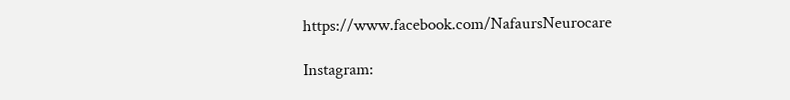https://www.facebook.com/NafaursNeurocare

Instagram: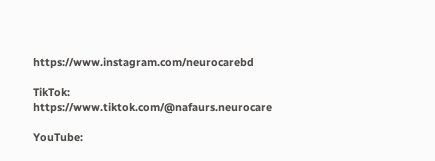https://www.instagram.com/neurocarebd

TikTok:
https://www.tiktok.com/@nafaurs.neurocare

YouTube: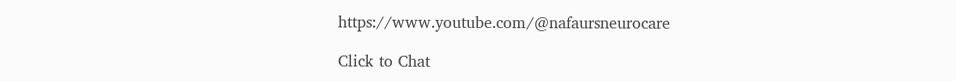https://www.youtube.com/@nafaursneurocare

Click to Chat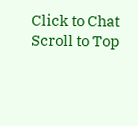Click to Chat
Scroll to Top